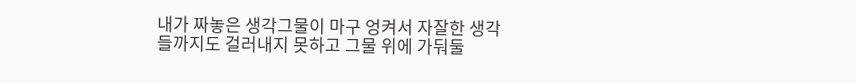내가 짜놓은 생각그물이 마구 엉켜서 자잘한 생각들까지도 걸러내지 못하고 그물 위에 가둬둘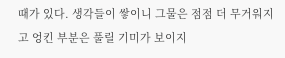때가 있다. 생각들이 쌓이니 그물은 점점 더 무거워지고 엉킨 부분은 풀릴 기미가 보이지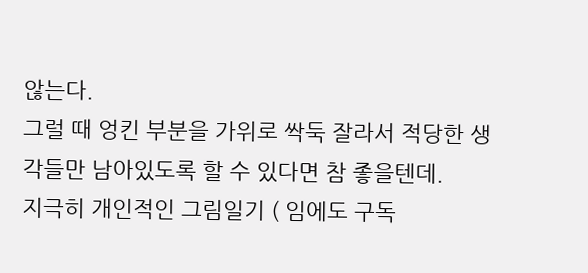않는다.
그럴 때 엉킨 부분을 가위로 싹둑 잘라서 적당한 생각들만 남아있도록 할 수 있다면 참 좋을텐데.
지극히 개인적인 그림일기 ( 임에도 구독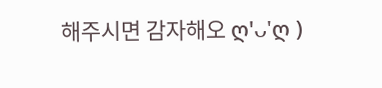해주시면 감자해오 ღ'ᴗ'ღ )